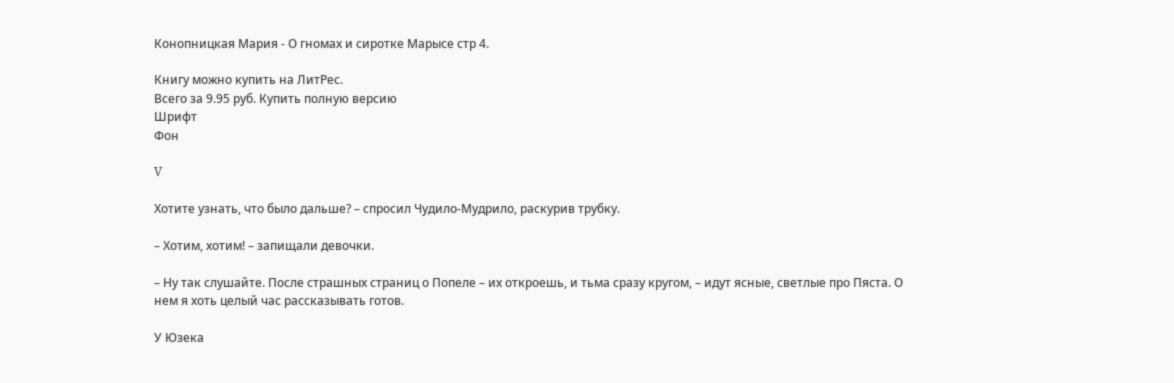Конопницкая Мария - О гномах и сиротке Марысе стр 4.

Книгу можно купить на ЛитРес.
Всего за 9.95 руб. Купить полную версию
Шрифт
Фон

V

Хотите узнать, что было дальше? – спросил Чудило-Мудрило, раскурив трубку.

– Хотим, хотим! – запищали девочки.

– Ну так слушайте. После страшных страниц о Попеле – их откроешь, и тьма сразу кругом, – идут ясные, светлые про Пяста. О нем я хоть целый час рассказывать готов.

У Юзека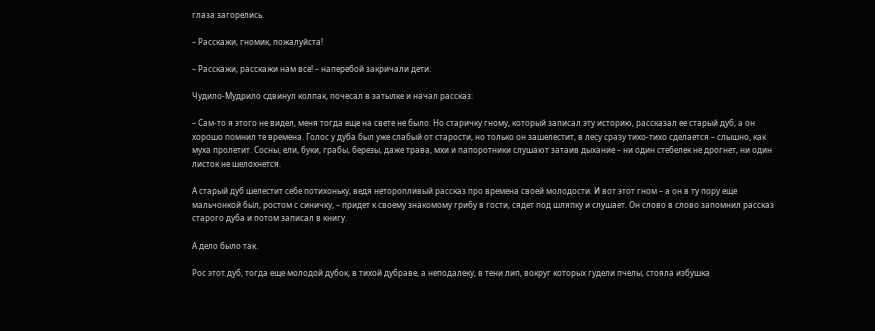глаза загорелись.

– Расскажи, гномик, пожалуйста!

– Расскажи, расскажи нам все! – наперебой закричали дети.

Чудило-Мудрило сдвинул колпак, почесал в затылке и начал рассказ:

– Сам-то я этого не видел, меня тогда еще на свете не было. Но старичку гному, который записал эту историю, рассказал ее старый дуб, а он хорошо помнил те времена. Голос у дуба был уже слабый от старости, но только он зашелестит, в лесу сразу тихо-тихо сделается – слышно, как муха пролетит. Сосны, ели, буки, грабы, березы, даже трава, мхи и папоротники слушают затаив дыхание – ни один стебелек не дрогнет, ни один листок не шелохнется.

А старый дуб шелестит себе потихоньку, ведя неторопливый рассказ про времена своей молодости. И вот этот гном – а он в ту пору еще мальчонкой был, ростом с синичку, – придет к своему знакомому грибу в гости, сядет под шляпку и слушает. Он слово в слово запомнил рассказ старого дуба и потом записал в книгу.

А дело было так.

Рос этот дуб, тогда еще молодой дубок, в тихой дубраве, а неподалеку, в тени лип, вокруг которых гудели пчелы, стояла избушка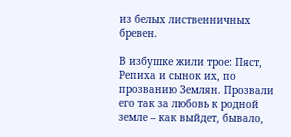из белых лиственничных бревен.

В избушке жили трое: Пяст, Репиха и сынок их, по прозванию Землян. Прозвали его так за любовь к родной земле – как выйдет, бывало,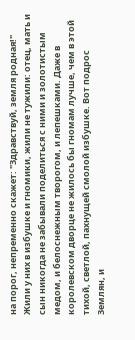на порог, непременно скажет: "Здравствуй, земля родная!" Жили у них в избушке и гномики, жили не тужили: отец, мать и сын никогда не забывали поделиться с ними и золотистым медом, и белоснежным творогом, и лепешками. Даже в королевском дворце не жилось бы гномам лучше, чем в этой тихой, светлой, пахнущей смолой избушке. Вот подрос Землян, и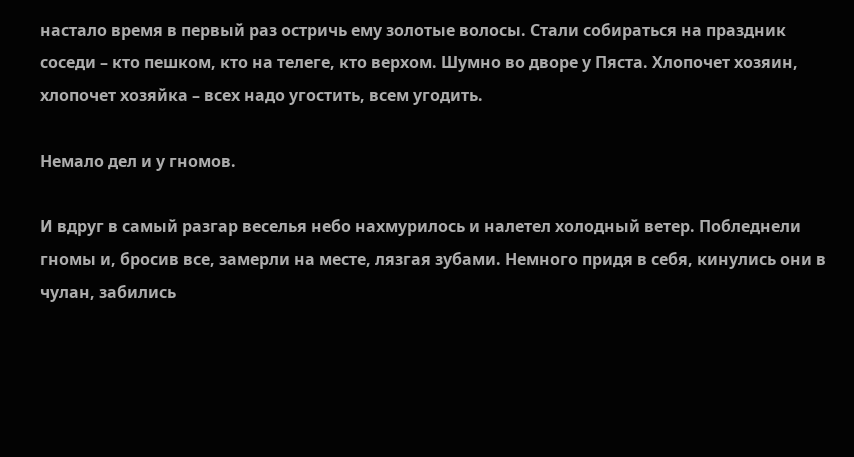настало время в первый раз остричь ему золотые волосы. Стали собираться на праздник соседи – кто пешком, кто на телеге, кто верхом. Шумно во дворе у Пяста. Хлопочет хозяин, хлопочет хозяйка – всех надо угостить, всем угодить.

Немало дел и у гномов.

И вдруг в самый разгар веселья небо нахмурилось и налетел холодный ветер. Побледнели гномы и, бросив все, замерли на месте, лязгая зубами. Немного придя в себя, кинулись они в чулан, забились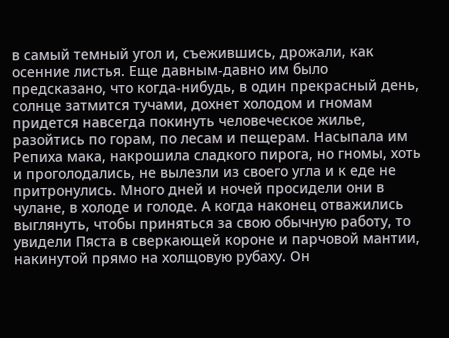в самый темный угол и, съежившись, дрожали, как осенние листья. Еще давным-давно им было предсказано, что когда-нибудь, в один прекрасный день, солнце затмится тучами, дохнет холодом и гномам придется навсегда покинуть человеческое жилье, разойтись по горам, по лесам и пещерам. Насыпала им Репиха мака, накрошила сладкого пирога, но гномы, хоть и проголодались, не вылезли из своего угла и к еде не притронулись. Много дней и ночей просидели они в чулане, в холоде и голоде. А когда наконец отважились выглянуть, чтобы приняться за свою обычную работу, то увидели Пяста в сверкающей короне и парчовой мантии, накинутой прямо на холщовую рубаху. Он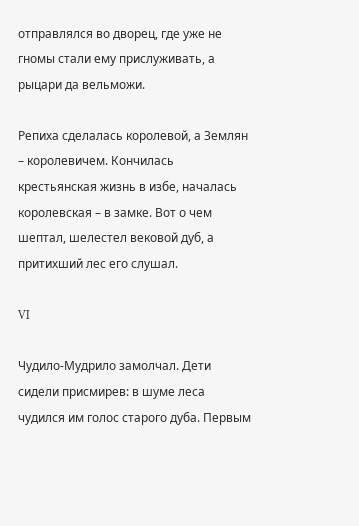отправлялся во дворец, где уже не гномы стали ему прислуживать, а рыцари да вельможи.

Репиха сделалась королевой, а Землян – королевичем. Кончилась крестьянская жизнь в избе, началась королевская – в замке. Вот о чем шептал, шелестел вековой дуб, а притихший лес его слушал.

VI

Чудило-Мудрило замолчал. Дети сидели присмирев: в шуме леса чудился им голос старого дуба. Первым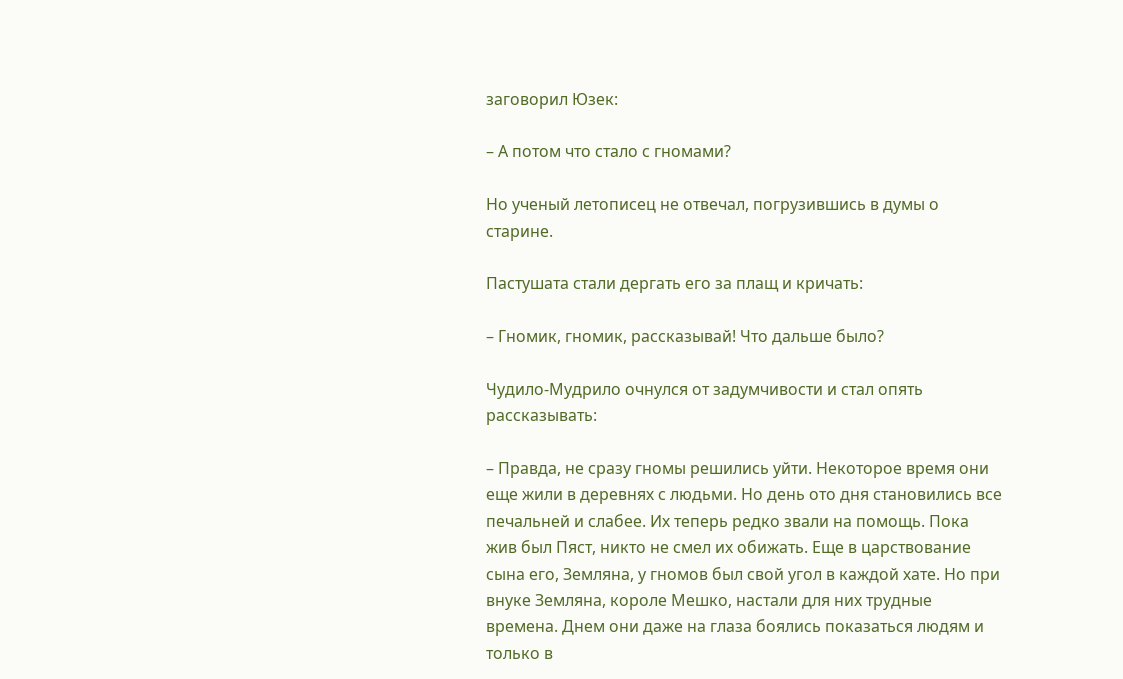заговорил Юзек:

– А потом что стало с гномами?

Но ученый летописец не отвечал, погрузившись в думы о старине.

Пастушата стали дергать его за плащ и кричать:

– Гномик, гномик, рассказывай! Что дальше было?

Чудило-Мудрило очнулся от задумчивости и стал опять рассказывать:

– Правда, не сразу гномы решились уйти. Некоторое время они еще жили в деревнях с людьми. Но день ото дня становились все печальней и слабее. Их теперь редко звали на помощь. Пока жив был Пяст, никто не смел их обижать. Еще в царствование сына его, Земляна, у гномов был свой угол в каждой хате. Но при внуке Земляна, короле Мешко, настали для них трудные времена. Днем они даже на глаза боялись показаться людям и только в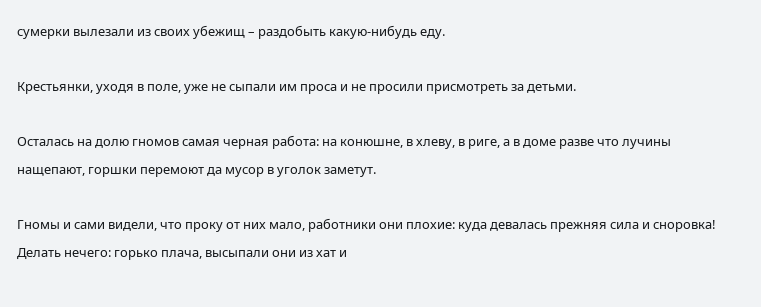сумерки вылезали из своих убежищ – раздобыть какую-нибудь еду.

Крестьянки, уходя в поле, уже не сыпали им проса и не просили присмотреть за детьми.

Осталась на долю гномов самая черная работа: на конюшне, в хлеву, в риге, а в доме разве что лучины нащепают, горшки перемоют да мусор в уголок заметут.

Гномы и сами видели, что проку от них мало, работники они плохие: куда девалась прежняя сила и сноровка! Делать нечего: горько плача, высыпали они из хат и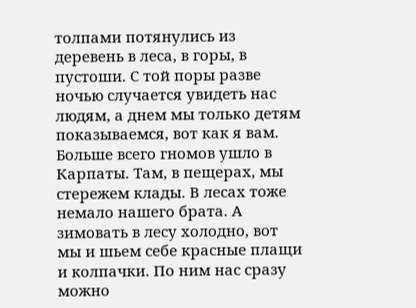толпами потянулись из деревень в леса, в горы, в пустоши. С той поры разве ночью случается увидеть нас людям, а днем мы только детям показываемся, вот как я вам. Больше всего гномов ушло в Карпаты. Там, в пещерах, мы стережем клады. В лесах тоже немало нашего брата. А зимовать в лесу холодно, вот мы и шьем себе красные плащи и колпачки. По ним нас сразу можно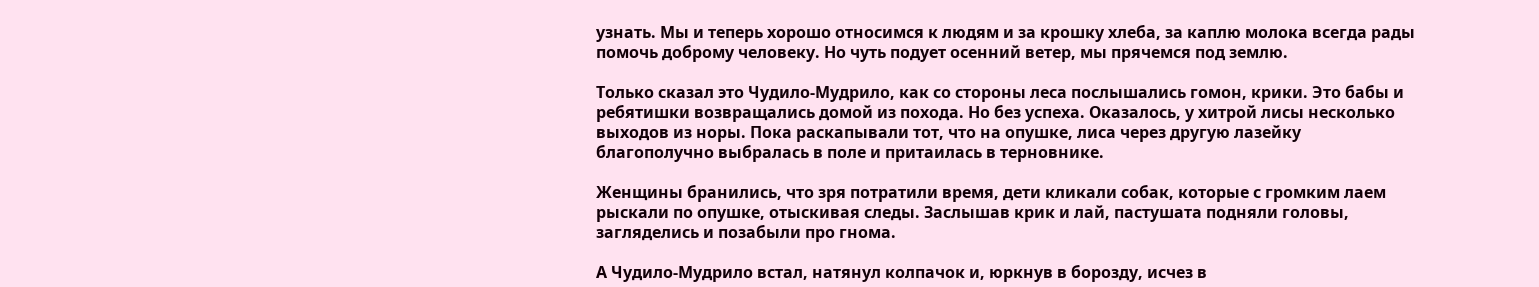узнать. Мы и теперь хорошо относимся к людям и за крошку хлеба, за каплю молока всегда рады помочь доброму человеку. Но чуть подует осенний ветер, мы прячемся под землю.

Только сказал это Чудило-Мудрило, как со стороны леса послышались гомон, крики. Это бабы и ребятишки возвращались домой из похода. Но без успеха. Оказалось, у хитрой лисы несколько выходов из норы. Пока раскапывали тот, что на опушке, лиса через другую лазейку благополучно выбралась в поле и притаилась в терновнике.

Женщины бранились, что зря потратили время, дети кликали собак, которые с громким лаем рыскали по опушке, отыскивая следы. Заслышав крик и лай, пастушата подняли головы, загляделись и позабыли про гнома.

А Чудило-Мудрило встал, натянул колпачок и, юркнув в борозду, исчез в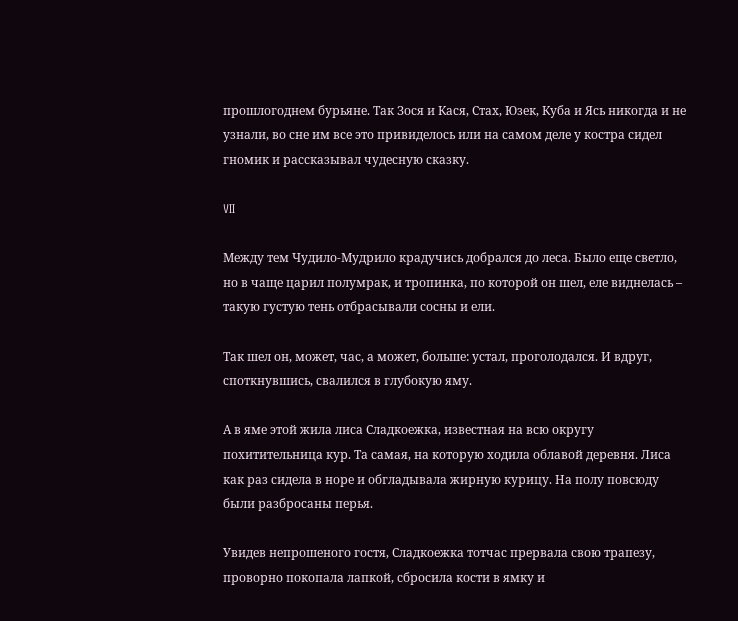прошлогоднем бурьяне. Так Зося и Кася, Стах, Юзек, Куба и Ясь никогда и не узнали, во сне им все это привиделось или на самом деле у костра сидел гномик и рассказывал чудесную сказку.

VII

Между тем Чудило-Мудрило крадучись добрался до леса. Было еще светло, но в чаще царил полумрак, и тропинка, по которой он шел, еле виднелась – такую густую тень отбрасывали сосны и ели.

Так шел он, может, час, а может, больше: устал, проголодался. И вдруг, споткнувшись, свалился в глубокую яму.

А в яме этой жила лиса Сладкоежка, известная на всю округу похитительница кур. Та самая, на которую ходила облавой деревня. Лиса как раз сидела в норе и обгладывала жирную курицу. На полу повсюду были разбросаны перья.

Увидев непрошеного гостя, Сладкоежка тотчас прервала свою трапезу, проворно покопала лапкой, сбросила кости в ямку и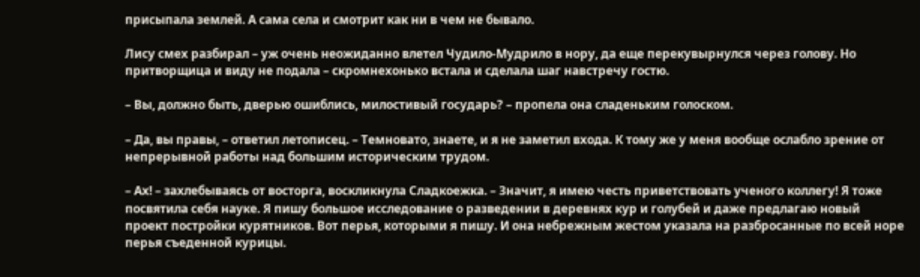присыпала землей. А сама села и смотрит как ни в чем не бывало.

Лису смех разбирал – уж очень неожиданно влетел Чудило-Мудрило в нору, да еще перекувырнулся через голову. Но притворщица и виду не подала – скромнехонько встала и сделала шаг навстречу гостю.

– Вы, должно быть, дверью ошиблись, милостивый государь? – пропела она сладеньким голоском.

– Да, вы правы, – ответил летописец. – Темновато, знаете, и я не заметил входа. К тому же у меня вообще ослабло зрение от непрерывной работы над большим историческим трудом.

– Ах! – захлебываясь от восторга, воскликнула Сладкоежка. – Значит, я имею честь приветствовать ученого коллегу! Я тоже посвятила себя науке. Я пишу большое исследование о разведении в деревнях кур и голубей и даже предлагаю новый проект постройки курятников. Вот перья, которыми я пишу. И она небрежным жестом указала на разбросанные по всей норе перья съеденной курицы.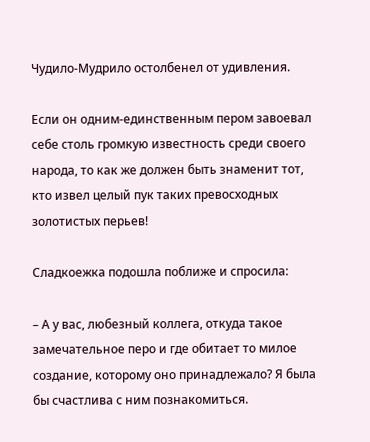Чудило-Мудрило остолбенел от удивления.

Если он одним-единственным пером завоевал себе столь громкую известность среди своего народа, то как же должен быть знаменит тот, кто извел целый пук таких превосходных золотистых перьев!

Сладкоежка подошла поближе и спросила:

– А у вас, любезный коллега, откуда такое замечательное перо и где обитает то милое создание, которому оно принадлежало? Я была бы счастлива с ним познакомиться.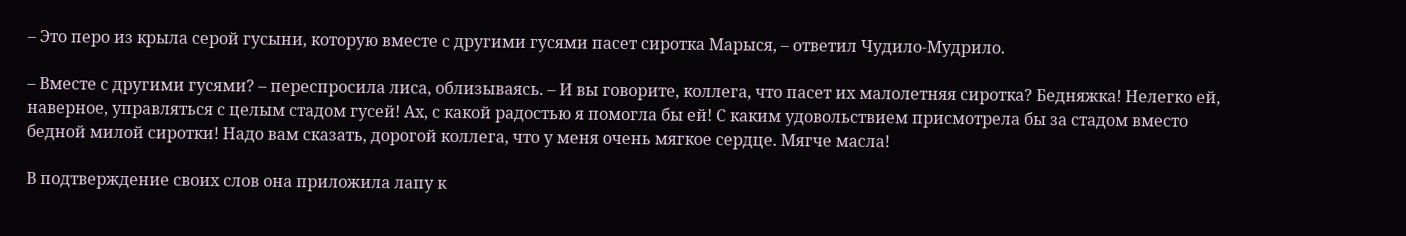– Это перо из крыла серой гусыни, которую вместе с другими гусями пасет сиротка Марыся, – ответил Чудило-Мудрило.

– Вместе с другими гусями? – переспросила лиса, облизываясь. – И вы говорите, коллега, что пасет их малолетняя сиротка? Бедняжка! Нелегко ей, наверное, управляться с целым стадом гусей! Ах, с какой радостью я помогла бы ей! С каким удовольствием присмотрела бы за стадом вместо бедной милой сиротки! Надо вам сказать, дорогой коллега, что у меня очень мягкое сердце. Мягче масла!

В подтверждение своих слов она приложила лапу к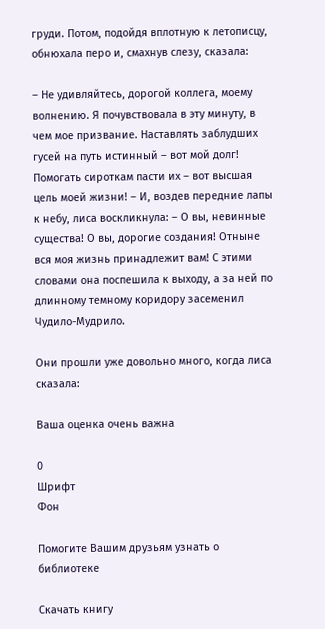груди. Потом, подойдя вплотную к летописцу, обнюхала перо и, смахнув слезу, сказала:

– Не удивляйтесь, дорогой коллега, моему волнению. Я почувствовала в эту минуту, в чем мое призвание. Наставлять заблудших гусей на путь истинный – вот мой долг! Помогать сироткам пасти их – вот высшая цель моей жизни! – И, воздев передние лапы к небу, лиса воскликнула: – О вы, невинные существа! О вы, дорогие создания! Отныне вся моя жизнь принадлежит вам! С этими словами она поспешила к выходу, а за ней по длинному темному коридору засеменил Чудило-Мудрило.

Они прошли уже довольно много, когда лиса сказала:

Ваша оценка очень важна

0
Шрифт
Фон

Помогите Вашим друзьям узнать о библиотеке

Скачать книгу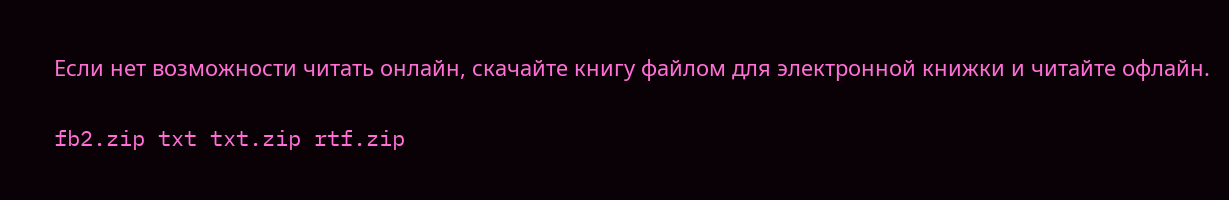Если нет возможности читать онлайн, скачайте книгу файлом для электронной книжки и читайте офлайн.

fb2.zip txt txt.zip rtf.zip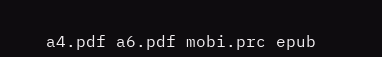a4.pdf a6.pdf mobi.prc epub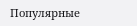Популярные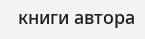книги автора